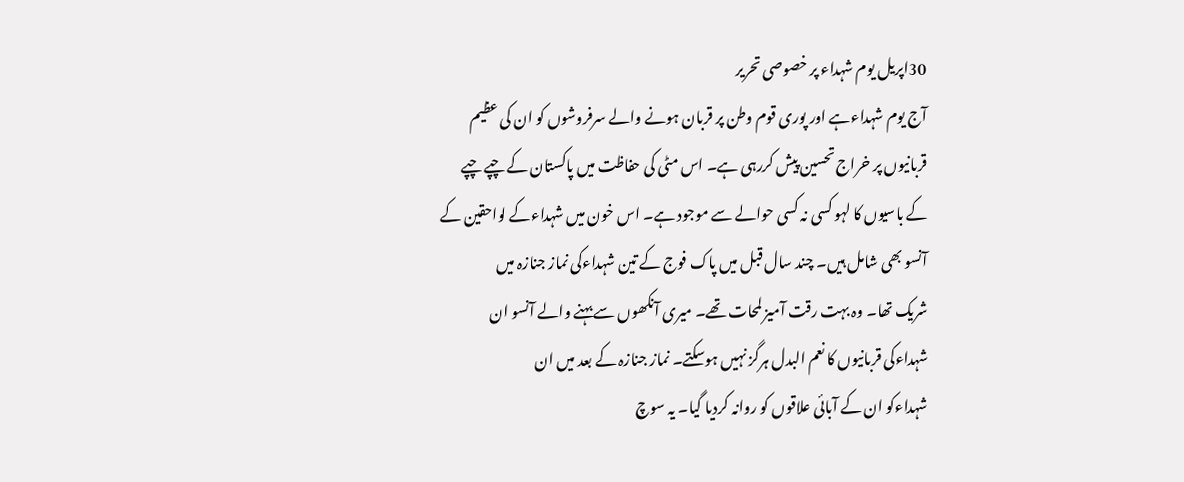30اپریل یوم شہداء پر خصوصی تحریر
آج یوم شہداءہے اور پوری قوم وطن پر قربان ہونے والے سرفروشوں کو ان کی عظیم
قربانیوں پر خراج تحسین پیش کررہی ہے۔ اس مٹی کی حفاظت میں پاکستان کے چپے چپے
کے باسیوں کا لہو کسی نہ کسی حوالے سے موجود ہے۔ اس خون میں شہداءکے لواحقین کے
آنسو بھی شامل ہیں۔ چند سال قبل میں پاک فوج کے تین شہداءکی نماز جنازہ میں
شریک تھا۔ وہ بہت رقت آمیز لمحات تھے۔ میری آنکھوں سے بہنے والے آنسو ان
شہداءکی قربانیوں کا نعم البدل ہرگز نہیں ہوسکتے۔ نماز جنازہ کے بعد میں ان
شہداءکو ان کے آبائی علاقوں کو روانہ کردیا گیا۔ یہ سوچ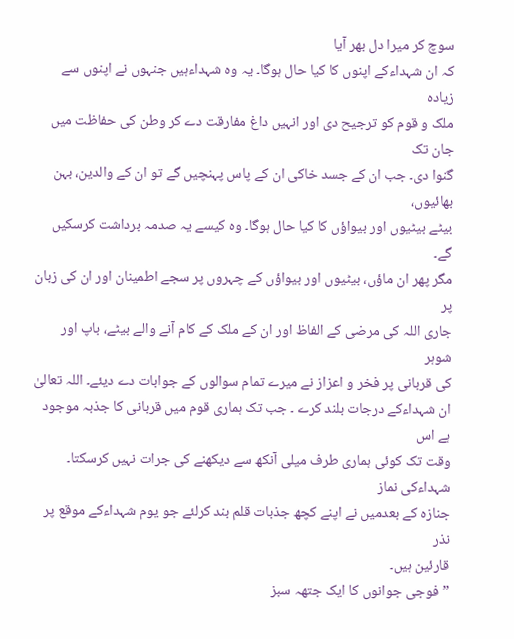سوچ کر میرا دل بھر آیا
کہ ان شہداءکے اپنوں کا کیا حال ہوگا۔ یہ وہ شہداءہیں جنہوں نے اپنوں سے زیادہ
ملک و قوم کو ترجیح دی اور انہیں داغ مفارقت دے کر وطن کی حفاظت میں جان تک
گنوا دی۔ جب ان کے جسد خاکی ان کے پاس پہنچیں گے تو ان کے والدین، بہن بھائیوں،
بیٹے بیٹیوں اور بیواؤں کا کیا حال ہوگا۔ وہ کیسے یہ صدمہ برداشت کرسکیں گے۔
مگر پھر ان ماؤں، بیٹیوں اور بیواؤں کے چہروں پر سجے اطمینان اور ان کی زبان پر
جاری اللہ کی مرضی کے الفاظ اور ان کے ملک کے کام آنے والے بیٹے، باپ اور شوہر
کی قربانی پر فخر و اعزاز نے میرے تمام سوالوں کے جوابات دے دیئے۔ اللہ تعالیٰ
ان شہداءکے درجات بلند کرے ۔ جب تک ہماری قوم میں قربانی کا جذبہ موجود ہے اس
وقت تک کوئی ہماری طرف میلی آنکھ سے دیکھنے کی جرات نہیں کرسکتا۔ شہداءکی نماز
جنازہ کے بعدمیں نے اپنے کچھ جذبات قلم بند کرلئے جو یوم شہداءکے موقع پر نذر
قارئین ہیں۔
”فوجی جوانوں کا ایک جتھہ سبز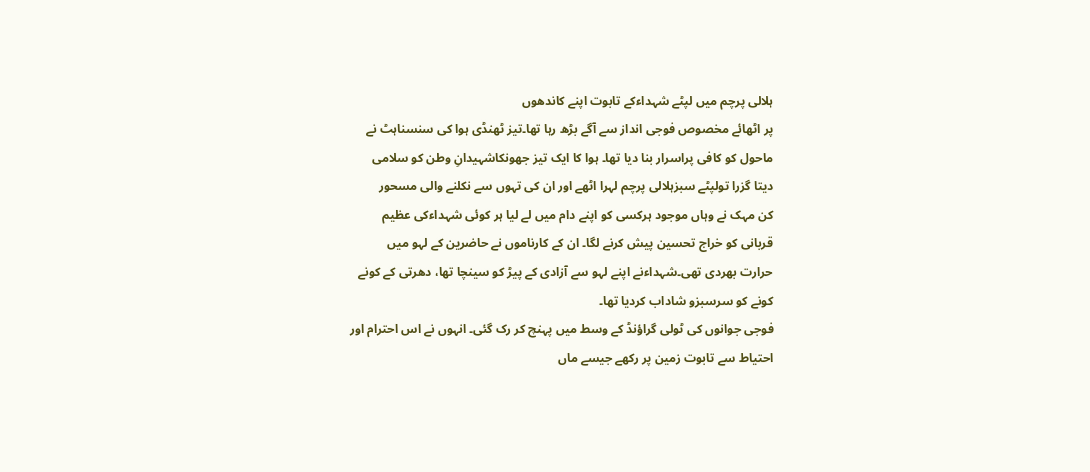ہلالی پرچم میں لپٹے شہداءکے تابوت اپنے کاندھوں
پر اٹھائے مخصوص فوجی انداز سے آگے بڑھ رہا تھا۔تیز ٹھنڈی ہوا کی سنسناہٹ نے
ماحول کو کافی پراسرار بنا دیا تھا۔ ہوا کا ایک تیز جھونکاشہیدانِ وطن کو سلامی
دیتا گزرا تولپٹے سبزہلالی پرچم لہرا اٹھے اور ان کی تہوں سے نکلنے والی مسحور
کن مہک نے وہاں موجود ہرکسی کو اپنے دام میں لے لیا ہر کوئی شہداءکی عظیم
قربانی کو خراج تحسین پیش کرنے لگا۔ ان کے کارناموں نے حاضرین کے لہو میں
حرارت بھردی تھی۔شہداءنے اپنے لہو سے آزادی کے پیڑ کو سینچا تھا، دھرتی کے کونے
کونے کو سرسبزو شاداب کردیا تھا۔
فوجی جوانوں کی ٹولی گراؤنڈ کے وسط میں پہنچ کر رک گئی۔ انہوں نے اس احترام اور
احتیاط سے تابوت زمین پر رکھے جیسے ماں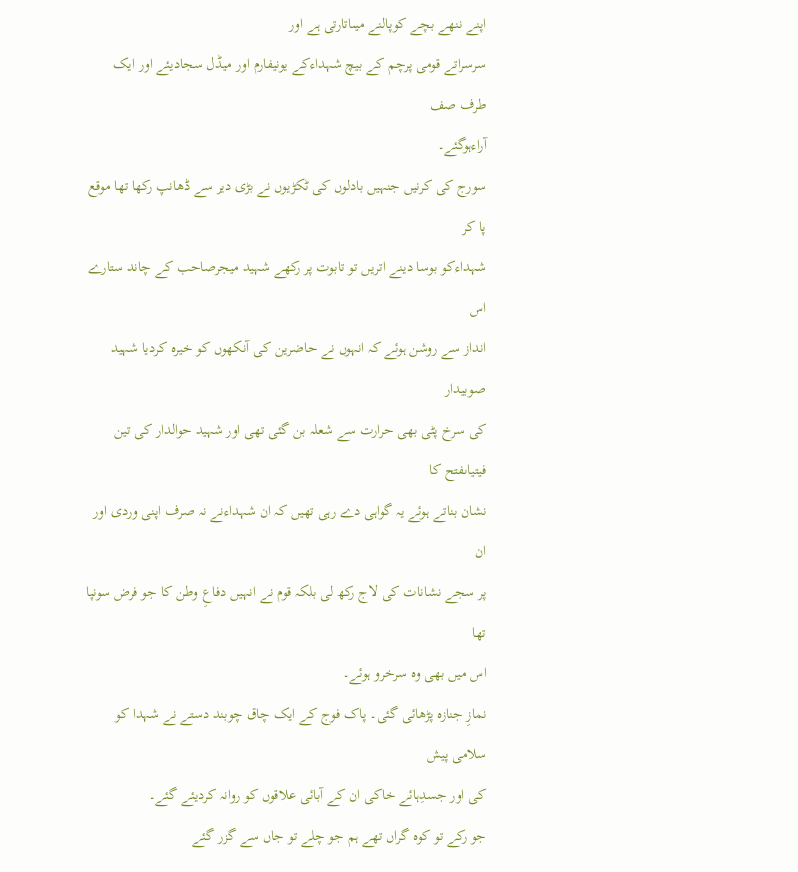اپنے ننھے بچے کوپالنے میںاتارتی ہے اور
سرسراتے قومی پرچم کے بیچ شہداءکے یونیفارم اور میڈل سجادیئے اور ایک طرف صف
آراءہوگئے۔
سورج کی کرنیں جنہیں بادلوں کی ٹکڑیوں نے بڑی دیر سے ڈھانپ رکھا تھا موقع پا کر
شہداءکو بوسا دینے اتریں تو تابوت پر رکھے شہید میجرصاحب کے چاند ستارے اس
انداز سے روشن ہوئے کہ انہوں نے حاضرین کی آنکھوں کو خیرہ کردیا شہید صوبیدار
کی سرخ پٹی بھی حرارت سے شعلہ بن گئی تھی اور شہید حوالدار کی تین فیتیاںفتح کا
نشان بناتے ہوئے یہ گواہی دے رہی تھیں کہ ان شہداءنے نہ صرف اپنی وردی اور ان
پر سجے نشانات کی لاج رکھ لی بلکہ قوم نے انہیں دفاعِ وطن کا جو فرض سونپا تھا
اس میں بھی وہ سرخرو ہوئے۔
نمازِ جنازہ پڑھائی گئی۔ پاک فوج کے ایک چاق چوبند دستے نے شہدا کو سلامی پیش
کی اور جسدِہائے خاکی ان کے آبائی علاقوں کو روانہ کردیئے گئے۔
جو رکے تو کوہ گراں تھے ہم جو چلے تو جاں سے گزر گئے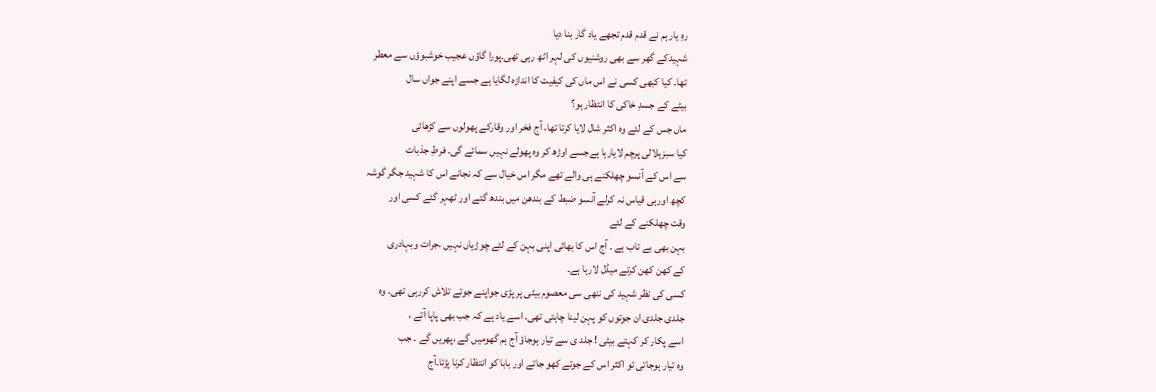رہِ یار ہم نے قدم قدم تجھے یاد گار بنا دیا
شہیدکے گھر سے بھی روشنیوں کی لہر اٹھ رہی تھی۔پورا گاؤں عجیب خوشبوؤں سے معطر
تھا۔ کیا کبھی کسی نے اس ماں کی کیفیت کا اندازہ لگایا ہے جسے اپنے جواں سال
بیٹے کے جسدِ خاکی کا انتظار ہو؟
ماں جس کے لئے وہ اکثر شال لایا کرتا تھا، آج فخر اور وقارکے پھولوں سے کڑھائی
کیا سبزہلالی پرچم لایارہا ہےجسے اوڑھ کر وہ پھولے نہیں سمائے گی۔ فرطِ جذبات
سے اس کے آنسو چھلکنے ہی والے تھے مگر اس خیال سے کہ نجانے اس کا شہید جگر گوشہ
کچھ اورہی قیاس نہ کرلے آنسو ضبط کے بندھن میں بندھ گئے اور ٹھہر گئے کسی اور
وقت چھلکنے کے لئے
بہن بھی بے تاب ہے ۔ آج اس کا بھائی اپنی بہن کے لئے چوڑیاں نہیں ،جرات وبہادری
کے کھن کھن کرتے میڈل لارہا ہے۔
کسی کی نظر شہید کی ننھی سی معصوم بیٹی پر پڑی جواپنے جوتے تلاش کررہی تھی۔ وہ
جلدی جلدی ان جوتوں کو پہن لینا چاہتی تھی۔ اسے یاد ہے کہ جب بھی پاپا آتے ،
اسے پکار کر کہتے بیٹی ! جلد ی سے تیار ہوجاؤ آج ہم گھومیں گے ،پھریں گے ۔ جب
وہ تیار ہوجاتی تو اکثر اس کے جوتے کھو جاتے اور بابا کو انتظار کرنا پڑتا۔آج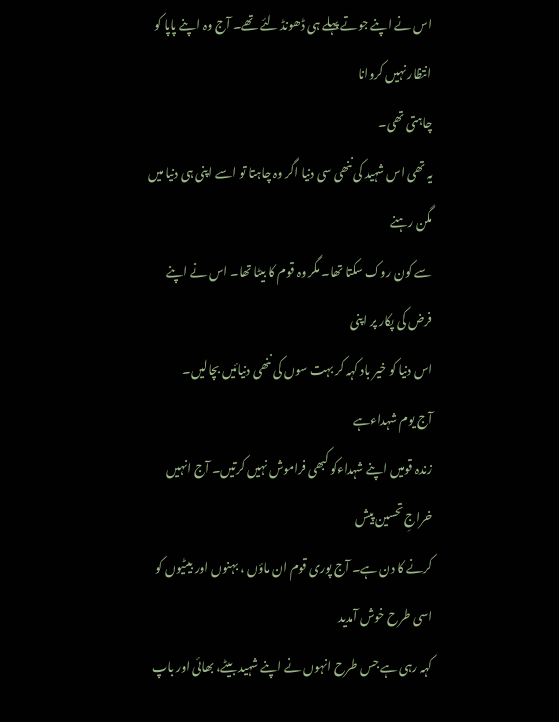اس نے اپنے جوتے پہلے ہی ڈھونڈ لئے تھے۔ آج وہ اپنے پاپا کو انتظار نہیں کروانا
چاہتی تھی۔
یہ تھی اس شہید کی ننھی سی دنیا اگر وہ چاہتا تو اسے اپنی ہی دنیا میں مگن رہنے
سے کون روک سکتا تھا۔ مگر وہ قوم کا بیٹا تھا۔ اس نے اپنے فرض کی پکار پر اپنی
اس دنیا کو خیر باد کہہ کر بہت سوں کی ننھی دنیائیں بچالیں۔
آج یوم شہداءہے
زندہ قومیں اپنے شہداءکو کبھی فراموش نہیں کرتیں۔ آج انہیں خراجِ تحسین پیش
کرنے کا دن ہے۔ آج پوری قوم ان ماؤں ، بہنوں اور بیٹیوں کو اسی طرح خوش آمدید
کہہ رہی ہے جس طرح انہوں نے اپنے شہید بیٹے، بھائی اور باپ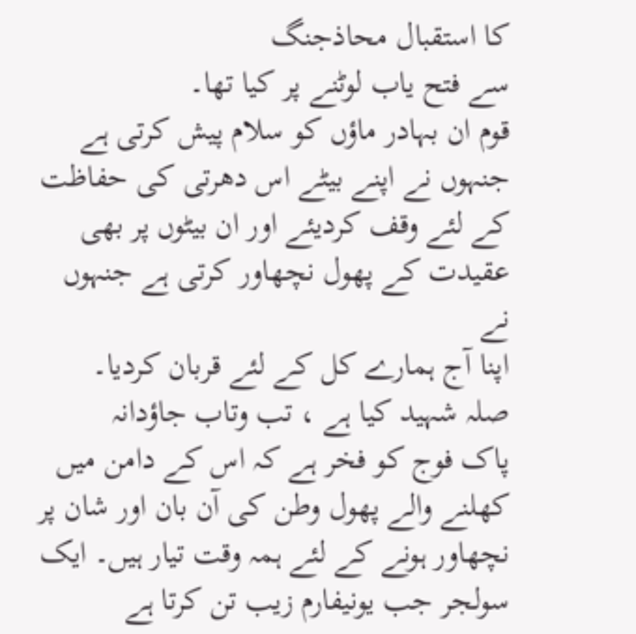کا استقبال محاذجنگ
سے فتح یاب لوٹنے پر کیا تھا۔
قوم ان بہادر ماؤں کو سلام پیش کرتی ہے جنہوں نے اپنے بیٹے اس دھرتی کی حفاظت
کے لئے وقف کردیئے اور ان بیٹوں پر بھی عقیدت کے پھول نچھاور کرتی ہے جنہوں نے
اپنا آج ہمارے کل کے لئے قربان کردیا۔
صلہ شہید کیا ہے ، تب وتاب جاؤدانہ
پاک فوج کو فخر ہے کہ اس کے دامن میں کھلنے والے پھول وطن کی آن بان اور شان پر
نچھاور ہونے کے لئے ہمہ وقت تیار ہیں۔ ایک سولجر جب یونیفارم زیب تن کرتا ہے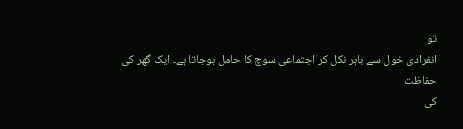تو
انفرادی خول سے باہر نکل کر اجتماعی سوچ کا حامل ہوجاتا ہے۔ ایک گھر کی حفاظت
کی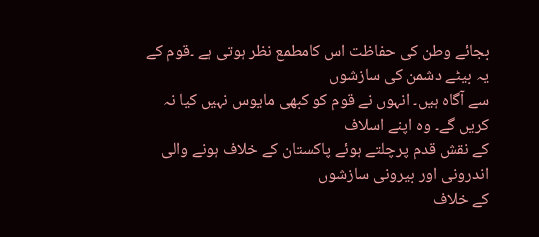بجائے وطن کی حفاظت اس کامطمع نظر ہوتی ہے ۔قوم کے یہ بیٹے دشمن کی سازشوں
سے آگاہ ہیں۔ انہوں نے قوم کو کبھی مایوس نہیں کیا نہ کریں گے۔ وہ اپنے اسلاف
کے نقش قدم پرچلتے ہوئے پاکستان کے خلاف ہونے والی اندرونی اور بیرونی سازشوں
کے خلاف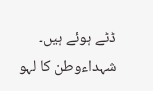ڈٹے ہوئے ہیں۔ شہداءوطن کا لہو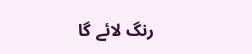رنگ لائے گا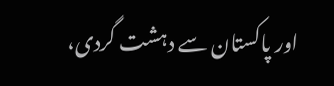اور پاکستان سے دہشت گردی،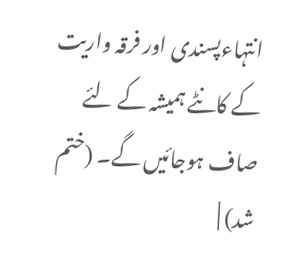انتہاءپسندی اور فرقہ واریت کے کانٹے ہمیشہ کے لئے صاف ہوجائیں گے۔ (ختم شد) |